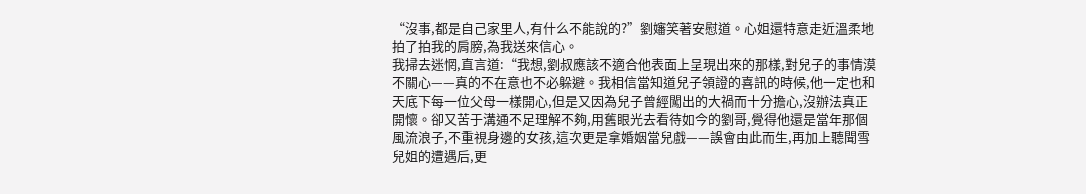“沒事,都是自己家里人,有什么不能說的?”劉嬸笑著安慰道。心姐還特意走近溫柔地拍了拍我的肩膀,為我送來信心。
我掃去迷惘,直言道:“我想,劉叔應該不適合他表面上呈現出來的那樣,對兒子的事情漠不關心——真的不在意也不必躲避。我相信當知道兒子領證的喜訊的時候,他一定也和天底下每一位父母一樣開心,但是又因為兒子曾經闖出的大禍而十分擔心,沒辦法真正開懷。卻又苦于溝通不足理解不夠,用舊眼光去看待如今的劉哥,覺得他還是當年那個風流浪子,不重視身邊的女孩,這次更是拿婚姻當兒戲——誤會由此而生,再加上聽聞雪兒姐的遭遇后,更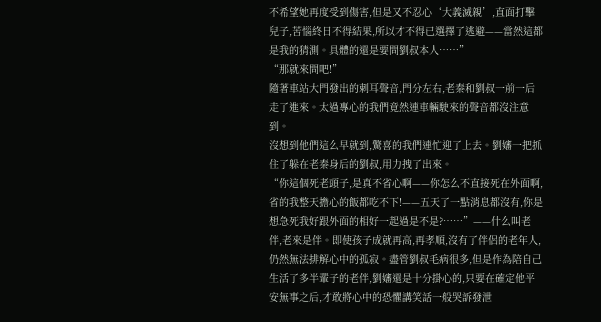不希望她再度受到傷害,但是又不忍心‘大義滅親’,直面打擊兒子,苦惱終日不得結果,所以才不得已選擇了逃避——當然這都是我的猜測。具體的還是要問劉叔本人……”
“那就來問吧!”
隨著車站大門發出的刺耳聲音,門分左右,老秦和劉叔一前一后走了進來。太過專心的我們竟然連車輛駛來的聲音都沒注意到。
沒想到他們這么早就到,驚喜的我們連忙迎了上去。劉嬸一把抓住了躲在老秦身后的劉叔,用力拽了出來。
“你這個死老頭子,是真不省心啊——你怎么不直接死在外面啊,省的我整天擔心的飯都吃不下!——五天了一點消息都沒有,你是想急死我好跟外面的相好一起過是不是?……”——什么叫老伴,老來是伴。即使孩子成就再高,再孝順,沒有了伴侶的老年人,仍然無法排解心中的孤寂。盡管劉叔毛病很多,但是作為陪自己生活了多半輩子的老伴,劉嬸還是十分掛心的,只要在確定他平安無事之后,才敢將心中的恐懼講笑話一般哭訴發泄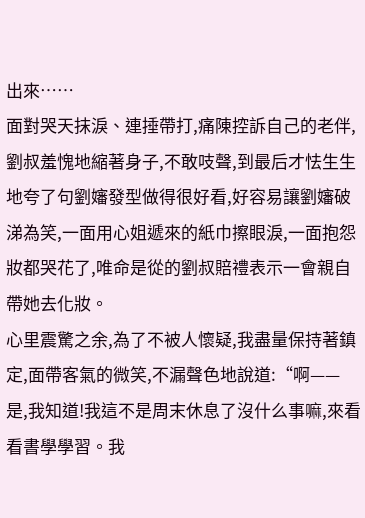出來……
面對哭天抹淚、連捶帶打,痛陳控訴自己的老伴,劉叔羞愧地縮著身子,不敢吱聲,到最后才怯生生地夸了句劉嬸發型做得很好看,好容易讓劉嬸破涕為笑,一面用心姐遞來的紙巾擦眼淚,一面抱怨妝都哭花了,唯命是從的劉叔賠禮表示一會親自帶她去化妝。
心里震驚之余,為了不被人懷疑,我盡量保持著鎮定,面帶客氣的微笑,不漏聲色地說道:“啊——是,我知道!我這不是周末休息了沒什么事嘛,來看看書學學習。我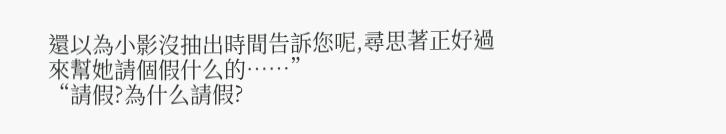還以為小影沒抽出時間告訴您呢,尋思著正好過來幫她請個假什么的……”
“請假?為什么請假?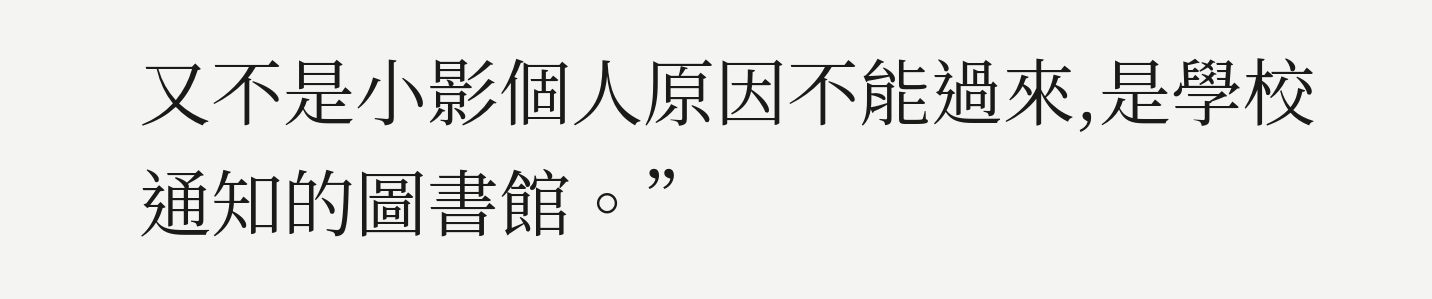又不是小影個人原因不能過來,是學校通知的圖書館。”